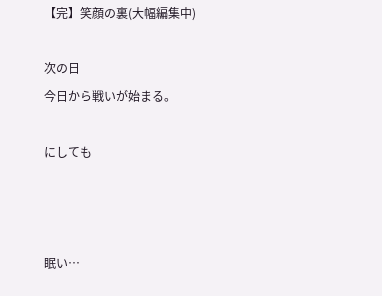【完】笑顔の裏(大幅編集中)

次の日
今日から戦いが始まる。

にしても



眠い…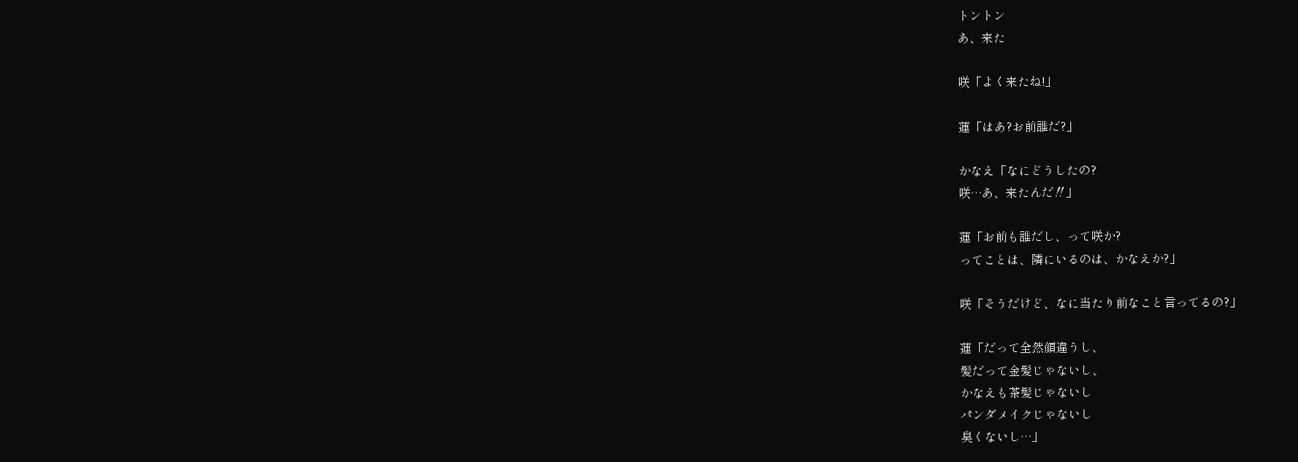トントン
あ、来た

咲「よく来たね!」

蓮「はあ?お前誰だ?」

かなえ「なにどうしたの?
咲…あ、来たんだ‼」

蓮「お前も誰だし、って咲か?
ってことは、隣にいるのは、かなえか?」

咲「そうだけど、なに当たり前なこと言ってるの?」

蓮「だって全然顔違うし、
髪だって金髪じゃないし、
かなえも茶髪じゃないし
パンダメイクじゃないし
臭くないし…」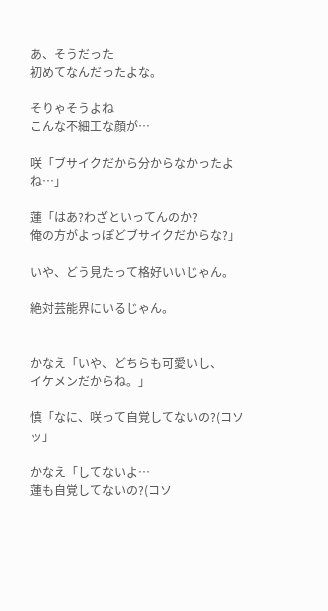あ、そうだった
初めてなんだったよな。

そりゃそうよね
こんな不細工な顔が…

咲「ブサイクだから分からなかったよね…」

蓮「はあ?わざといってんのか?
俺の方がよっぽどブサイクだからな?」

いや、どう見たって格好いいじゃん。

絶対芸能界にいるじゃん。


かなえ「いや、どちらも可愛いし、
イケメンだからね。」

慎「なに、咲って自覚してないの?(コソッ」

かなえ「してないよ…
蓮も自覚してないの?(コソ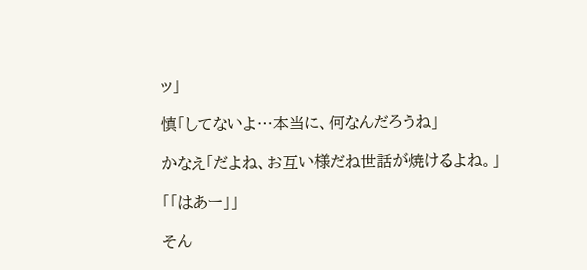ッ」

慎「してないよ…本当に、何なんだろうね」

かなえ「だよね、お互い様だね世話が焼けるよね。」

「「はあー」」

そん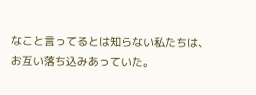なこと言ってるとは知らない私たちは、
お互い落ち込みあっていた。